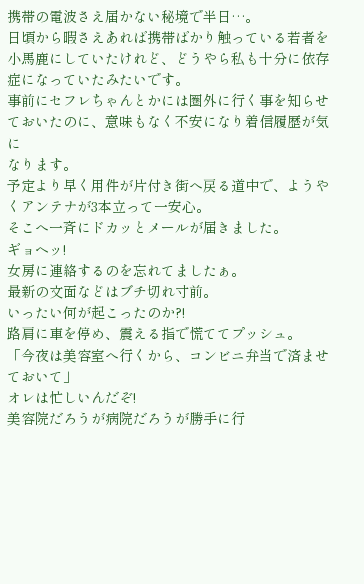携帯の電波さえ届かない秘境で半日…。
日頃から暇さえあれば携帯ばかり触っている若者を小馬鹿にしていたけれど、どうやら私も十分に依存症になっていたみたいです。
事前にセフレちゃんとかには圏外に行く事を知らせておいたのに、意味もなく不安になり着信履歴が気に
なります。
予定より早く用件が片付き街へ戻る道中で、ようやくアンテナが3本立って一安心。
そこへ一斉にドカッとメールが届きました。
ギョヘッ!
女房に連絡するのを忘れてましたぁ。
最新の文面などはブチ切れ寸前。
いったい何が起こったのか?!
路肩に車を停め、震える指で慌ててプッシュ。
「今夜は美容室へ行くから、コンビニ弁当で済ませておいて」
オレは忙しいんだぞ!
美容院だろうが病院だろうが勝手に行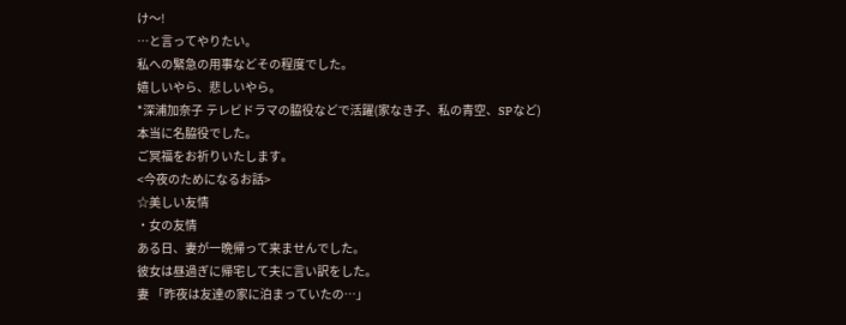け〜!
…と言ってやりたい。
私への緊急の用事などその程度でした。
嬉しいやら、悲しいやら。
*深浦加奈子 テレビドラマの脇役などで活躍(家なき子、私の青空、SPなど)
本当に名脇役でした。
ご冥福をお祈りいたします。
<今夜のためになるお話>
☆美しい友情
・女の友情
ある日、妻が一晩帰って来ませんでした。
彼女は昼過ぎに帰宅して夫に言い訳をした。
妻 「昨夜は友達の家に泊まっていたの…」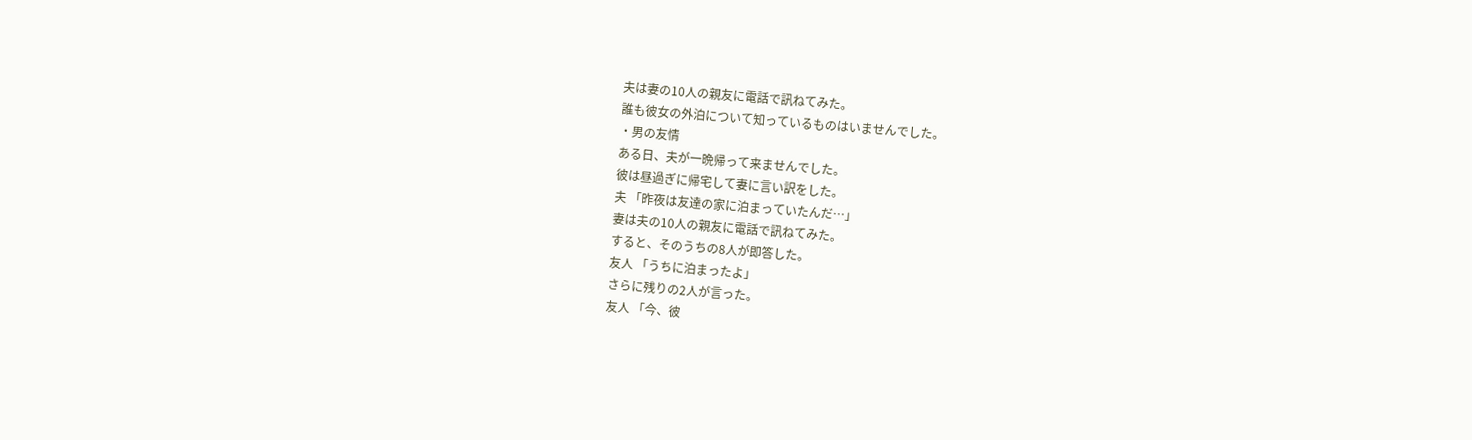夫は妻の10人の親友に電話で訊ねてみた。
誰も彼女の外泊について知っているものはいませんでした。
・男の友情
ある日、夫が一晩帰って来ませんでした。
彼は昼過ぎに帰宅して妻に言い訳をした。
夫 「昨夜は友達の家に泊まっていたんだ…」
妻は夫の10人の親友に電話で訊ねてみた。
すると、そのうちの8人が即答した。
友人 「うちに泊まったよ」
さらに残りの2人が言った。
友人 「今、彼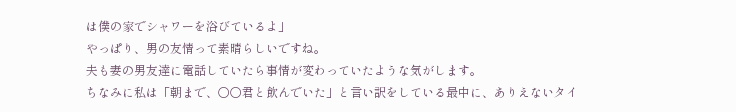は僕の家でシャワーを浴びているよ」
やっぱり、男の友情って素晴らしいですね。
夫も妻の男友達に電話していたら事情が変わっていたような気がします。
ちなみに私は「朝まで、○○君と飲んでいた」と言い訳をしている最中に、ありえないタイ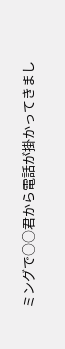ミングで○○君から電話が掛かってきまし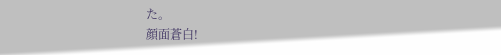た。
顔面蒼白!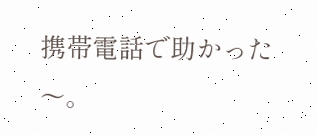携帯電話で助かった〜。